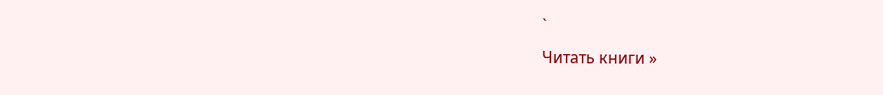`
Читать книги »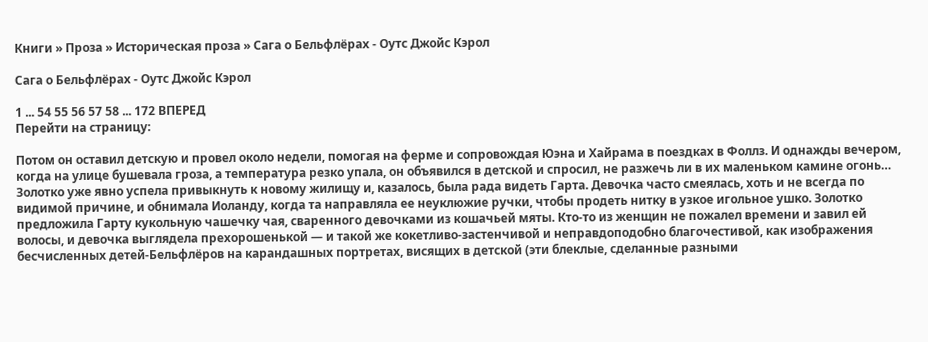Книги » Проза » Историческая проза » Сага о Бельфлёрах - Оутс Джойс Кэрол

Сага о Бельфлёрах - Оутс Джойс Кэрол

1 ... 54 55 56 57 58 ... 172 ВПЕРЕД
Перейти на страницу:

Потом он оставил детскую и провел около недели, помогая на ферме и сопровождая Юэна и Хайрама в поездках в Фоллз. И однажды вечером, когда на улице бушевала гроза, а температура резко упала, он объявился в детской и спросил, не разжечь ли в их маленьком камине огонь… Золотко уже явно успела привыкнуть к новому жилищу и, казалось, была рада видеть Гарта. Девочка часто смеялась, хоть и не всегда по видимой причине, и обнимала Иоланду, когда та направляла ее неуклюжие ручки, чтобы продеть нитку в узкое игольное ушко. Золотко предложила Гарту кукольную чашечку чая, сваренного девочками из кошачьей мяты. Кто-то из женщин не пожалел времени и завил ей волосы, и девочка выглядела прехорошенькой — и такой же кокетливо-застенчивой и неправдоподобно благочестивой, как изображения бесчисленных детей-Бельфлёров на карандашных портретах, висящих в детской (эти блеклые, сделанные разными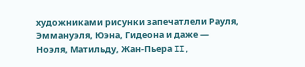художниками рисунки запечатлели Рауля, Эммануэля, Юэна, Гидеона и даже — Ноэля, Матильду, Жан-Пьера II,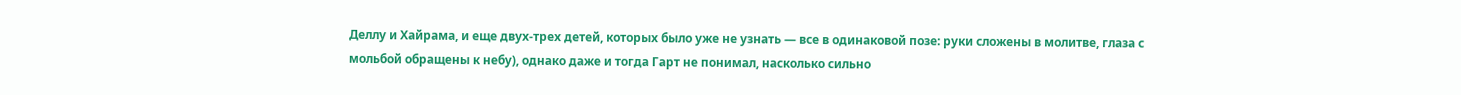Деллу и Хайрама, и еще двух-трех детей, которых было уже не узнать — все в одинаковой позе: руки сложены в молитве, глаза с мольбой обращены к небу), однако даже и тогда Гарт не понимал, насколько сильно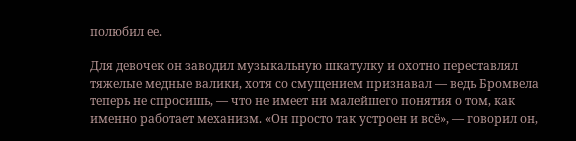полюбил ее.

Для девочек он заводил музыкальную шкатулку и охотно переставлял тяжелые медные валики, хотя со смущением признавал — ведь Бромвела теперь не спросишь, — что не имеет ни малейшего понятия о том, как именно работает механизм. «Он просто так устроен и всё», — говорил он,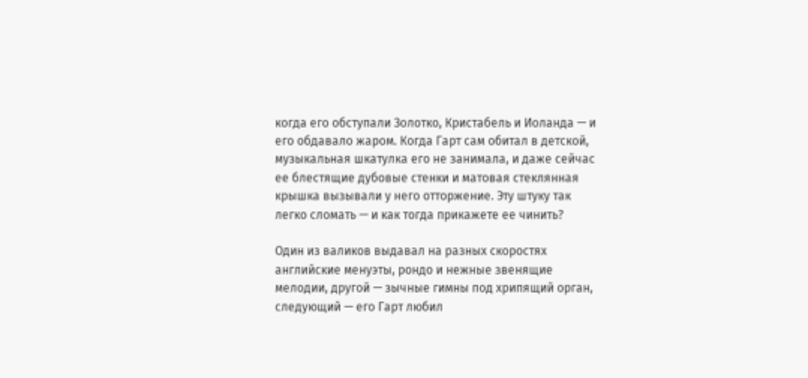когда его обступали Золотко, Кристабель и Иоланда — и его обдавало жаром. Когда Гарт сам обитал в детской, музыкальная шкатулка его не занимала, и даже сейчас ее блестящие дубовые стенки и матовая стеклянная крышка вызывали у него отторжение. Эту штуку так легко сломать — и как тогда прикажете ее чинить?

Один из валиков выдавал на разных скоростях английские менуэты, рондо и нежные звенящие мелодии, другой — зычные гимны под хрипящий орган, следующий — его Гарт любил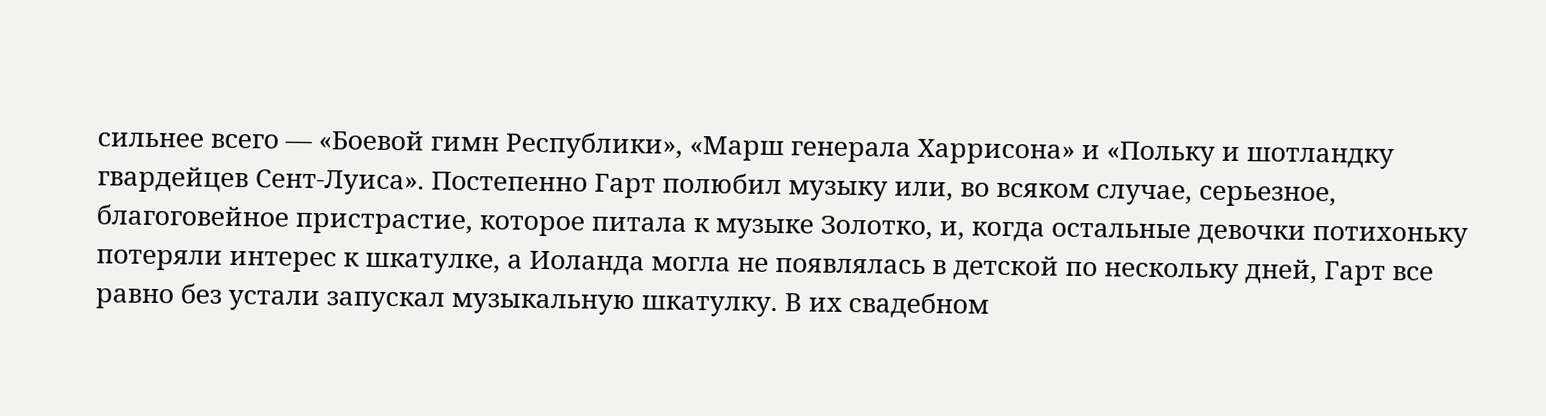сильнее всего — «Боевой гимн Республики», «Марш генерала Харрисона» и «Польку и шотландку гвардейцев Сент-Луиса». Постепенно Гарт полюбил музыку или, во всяком случае, серьезное, благоговейное пристрастие, которое питала к музыке Золотко, и, когда остальные девочки потихоньку потеряли интерес к шкатулке, а Иоланда могла не появлялась в детской по нескольку дней, Гарт все равно без устали запускал музыкальную шкатулку. В их свадебном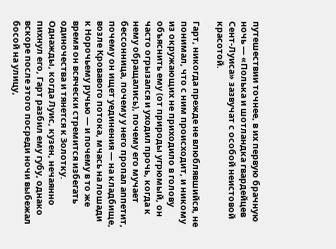путешествии точнее, в их первую брачную ночь — «Полька и шотландка гвардейцев Сент-Луиса» зазвучат с особой неистовой красотой.

Гарт, никогда прежде не влюблявшийся, не понимал, что с ним происходит, и никому из окружающих не приходило в голову объяснить ему (от природы угрюмый, он часто огрызался и уходил прочь, когда к нему обращались), почему его мучает бессонница, почему у него пропал аппетит, почему он ищет уединения — на кладбище, возле Кровавого потока, мчась на лошади к Норочьему ручью — и почему в то же время он всячески стремится избегать одиночества и тянется к Золотку. Однажды, когда Луис, кузен, нечаянно пихнул его, Гарт разбил ему губу, однако вскоре после этого посреди ночи выбежал босой на улицу,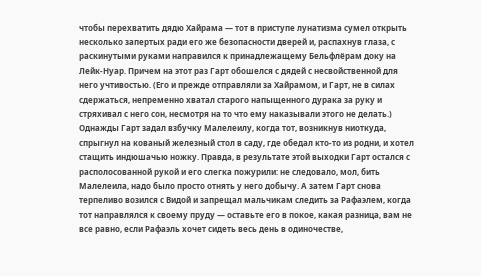чтобы перехватить дядю Хайрама — тот в приступе лунатизма сумел открыть несколько запертых ради его же безопасности дверей и, распахнув глаза, с раскинутыми руками направился к принадлежащему Бельфлёрам доку на Лейк-Нуар. Причем на этот раз Гарт обошелся с дядей с несвойственной для него учтивостью. (Его и прежде отправляли за Хайрамом, и Гарт, не в силах сдержаться, непременно хватал старого напыщенного дурака за руку и стряхивал с него сон, несмотря на то что ему наказывали этого не делать.) Однажды Гарт задал взбучку Малелеилу, когда тот, возникнув ниоткуда, спрыгнул на кованый железный стол в саду, где обедал кто-то из родни, и хотел стащить индюшачью ножку. Правда, в результате этой выходки Гарт остался с располосованной рукой и его слегка пожурили: не следовало, мол, бить Малелеила, надо было просто отнять у него добычу. А затем Гарт снова терпеливо возился с Видой и запрещал мальчикам следить за Рафаэлем, когда тот направлялся к своему пруду — оставьте его в покое, какая разница, вам не все равно, если Рафаэль хочет сидеть весь день в одиночестве,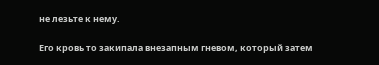не лезьте к нему.

Его кровь то закипала внезапным гневом, который затем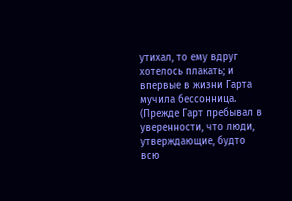утихал, то ему вдруг хотелось плакать; и впервые в жизни Гарта мучила бессонница. (Прежде Гарт пребывал в уверенности, что люди, утверждающие, будто всю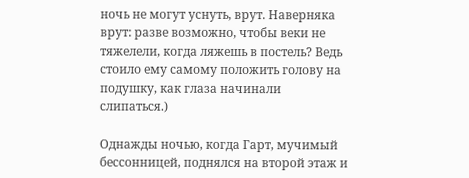ночь не могут уснуть, врут. Наверняка врут: разве возможно, чтобы веки не тяжелели, когда ляжешь в постель? Ведь стоило ему самому положить голову на подушку, как глаза начинали слипаться.)

Однажды ночью, когда Гарт, мучимый бессонницей, поднялся на второй этаж и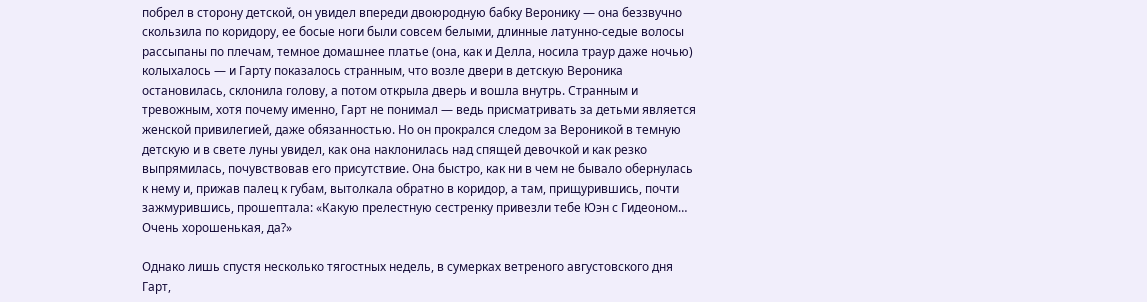побрел в сторону детской, он увидел впереди двоюродную бабку Веронику — она беззвучно скользила по коридору, ее босые ноги были совсем белыми, длинные латунно-седые волосы рассыпаны по плечам, темное домашнее платье (она, как и Делла, носила траур даже ночью) колыхалось — и Гарту показалось странным, что возле двери в детскую Вероника остановилась, склонила голову, а потом открыла дверь и вошла внутрь. Странным и тревожным, хотя почему именно, Гарт не понимал — ведь присматривать за детьми является женской привилегией, даже обязанностью. Но он прокрался следом за Вероникой в темную детскую и в свете луны увидел, как она наклонилась над спящей девочкой и как резко выпрямилась, почувствовав его присутствие. Она быстро, как ни в чем не бывало обернулась к нему и, прижав палец к губам, вытолкала обратно в коридор, а там, прищурившись, почти зажмурившись, прошептала: «Какую прелестную сестренку привезли тебе Юэн с Гидеоном… Очень хорошенькая, да?»

Однако лишь спустя несколько тягостных недель, в сумерках ветреного августовского дня Гарт,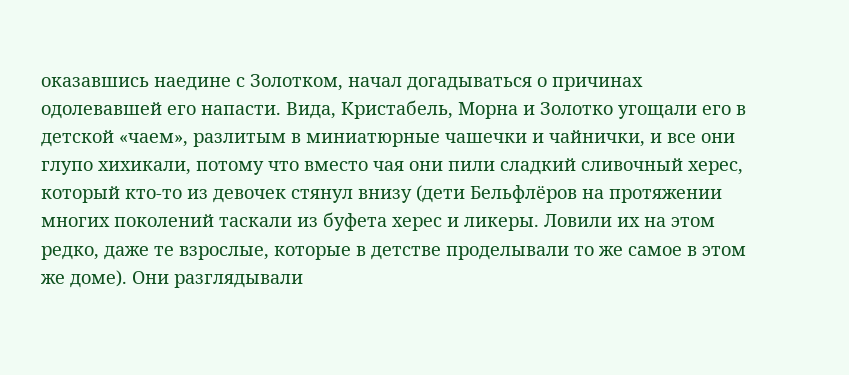оказавшись наедине с Золотком, начал догадываться о причинах одолевавшей его напасти. Вида, Кристабель, Морна и Золотко угощали его в детской «чаем», разлитым в миниатюрные чашечки и чайнички, и все они глупо хихикали, потому что вместо чая они пили сладкий сливочный херес, который кто-то из девочек стянул внизу (дети Бельфлёров на протяжении многих поколений таскали из буфета херес и ликеры. Ловили их на этом редко, даже те взрослые, которые в детстве проделывали то же самое в этом же доме). Они разглядывали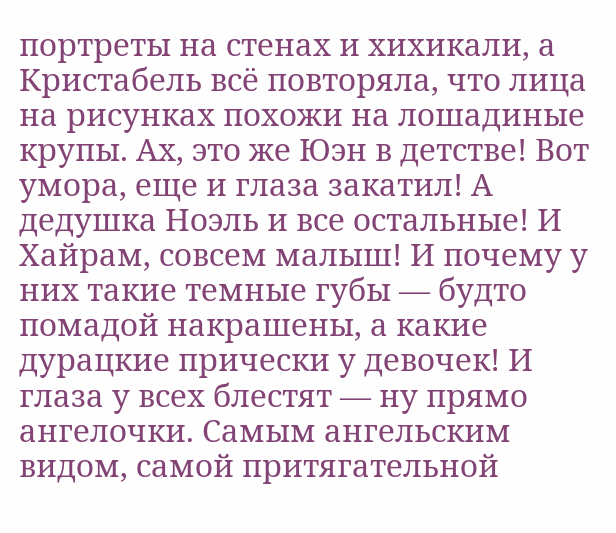портреты на стенах и хихикали, а Кристабель всё повторяла, что лица на рисунках похожи на лошадиные крупы. Ах, это же Юэн в детстве! Вот умора, еще и глаза закатил! А дедушка Ноэль и все остальные! И Хайрам, совсем малыш! И почему у них такие темные губы — будто помадой накрашены, а какие дурацкие прически у девочек! И глаза у всех блестят — ну прямо ангелочки. Самым ангельским видом, самой притягательной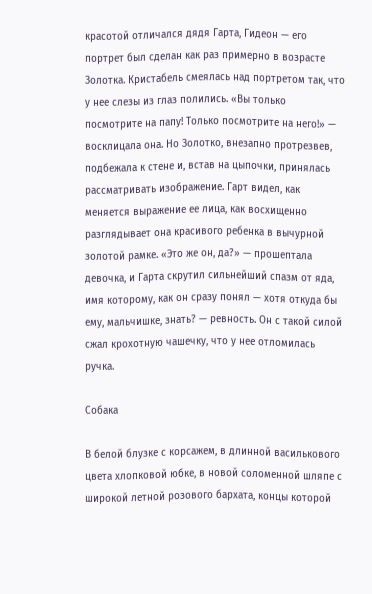красотой отличался дядя Гарта, Гидеон — его портрет был сделан как раз примерно в возрасте Золотка. Кристабель смеялась над портретом так, что у нее слезы из глаз полились. «Вы только посмотрите на папу! Только посмотрите на него!» — восклицала она. Но Золотко, внезапно протрезвев, подбежала к стене и, встав на цыпочки, принялась рассматривать изображение. Гарт видел, как меняется выражение ее лица, как восхищенно разглядывает она красивого ребенка в вычурной золотой рамке. «Это же он, да?» — прошептала девочка, и Гарта скрутил сильнейший спазм от яда, имя которому, как он сразу понял — хотя откуда бы ему, мальчишке, знать? — ревность. Он с такой силой сжал крохотную чашечку, что у нее отломилась ручка.

Собака

В белой блузке с корсажем, в длинной василькового цвета хлопковой юбке, в новой соломенной шляпе с широкой летной розового бархата, концы которой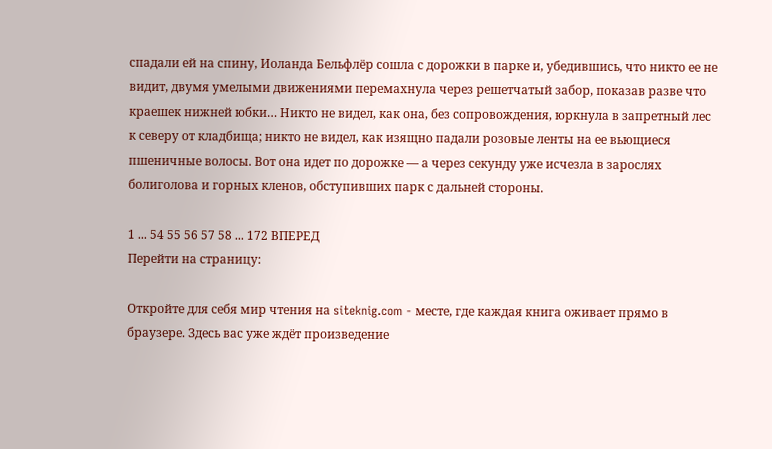спадали ей на спину, Иоланда Бельфлёр сошла с дорожки в парке и, убедившись, что никто ее не видит, двумя умелыми движениями перемахнула через решетчатый забор, показав разве что краешек нижней юбки… Никто не видел, как она, без сопровождения, юркнула в запретный лес к северу от кладбища; никто не видел, как изящно падали розовые ленты на ее вьющиеся пшеничные волосы. Вот она идет по дорожке — а через секунду уже исчезла в зарослях болиголова и горных кленов, обступивших парк с дальней стороны.

1 ... 54 55 56 57 58 ... 172 ВПЕРЕД
Перейти на страницу:

Откройте для себя мир чтения на siteknig.com - месте, где каждая книга оживает прямо в браузере. Здесь вас уже ждёт произведение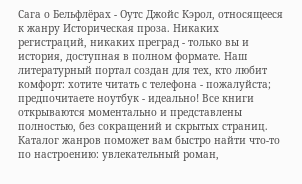Сага о Бельфлёрах - Оутс Джойс Кэрол, относящееся к жанру Историческая проза. Никаких регистраций, никаких преград - только вы и история, доступная в полном формате. Наш литературный портал создан для тех, кто любит комфорт: хотите читать с телефона - пожалуйста; предпочитаете ноутбук - идеально! Все книги открываются моментально и представлены полностью, без сокращений и скрытых страниц. Каталог жанров поможет вам быстро найти что-то по настроению: увлекательный роман,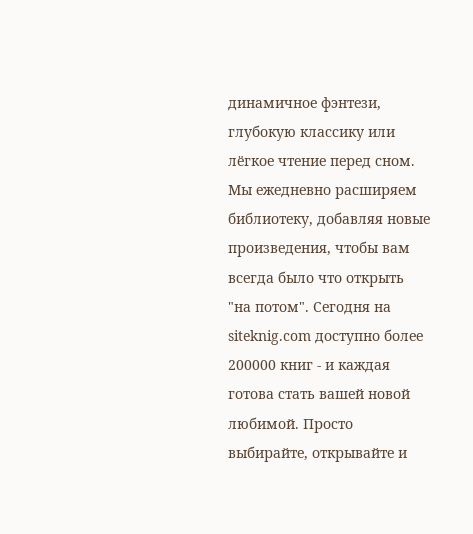динамичное фэнтези, глубокую классику или лёгкое чтение перед сном. Мы ежедневно расширяем библиотеку, добавляя новые произведения, чтобы вам всегда было что открыть "на потом". Сегодня на siteknig.com доступно более 200000 книг - и каждая готова стать вашей новой любимой. Просто выбирайте, открывайте и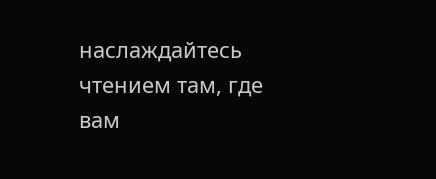наслаждайтесь чтением там, где вам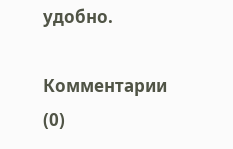удобно.

Комментарии (0)